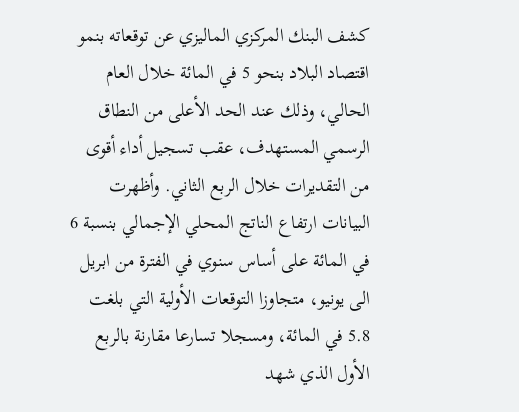كشف البنك المركزي الماليزي عن توقعاته بنمو اقتصاد البلاد بنحو 5 في المائة خلال العام الحالي، وذلك عند الحد الأعلى من النطاق الرسمي المستهدف، عقب تسجيل أداء أقوى من التقديرات خلال الربع الثاني. وأظهرت البيانات ارتفاع الناتج المحلي الإجمالي بنسبة 6 في المائة على أساس سنوي في الفترة من ابريل الى يونيو، متجاوزا التوقعات الأولية التي بلغت 5.8 في المائة، ومسجلا تسارعا مقارنة بالربع الأول الذي شهد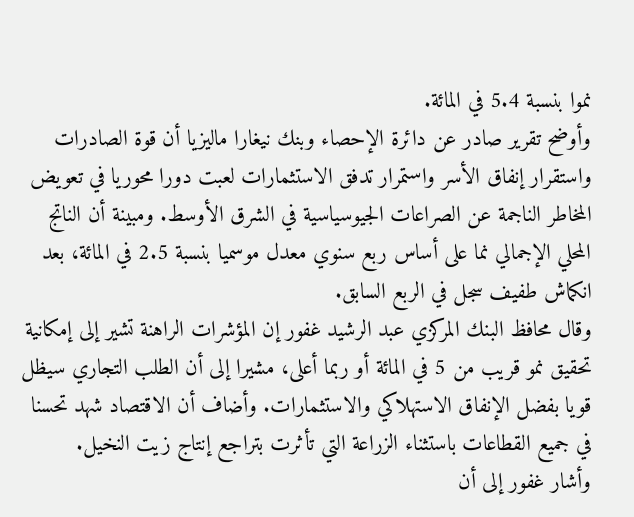نموا بنسبة 5.4 في المائة.
وأوضح تقرير صادر عن دائرة الإحصاء وبنك نيغارا ماليزيا أن قوة الصادرات واستقرار إنفاق الأسر واستمرار تدفق الاستثمارات لعبت دورا محوريا في تعويض المخاطر الناجمة عن الصراعات الجيوسياسية في الشرق الأوسط. ومبينة أن الناتج المحلي الإجمالي نما على أساس ربع سنوي معدل موسميا بنسبة 2.5 في المائة، بعد انكماش طفيف سجل في الربع السابق.
وقال محافظ البنك المركزي عبد الرشيد غفور إن المؤشرات الراهنة تشير إلى إمكانية تحقيق نمو قريب من 5 في المائة أو ربما أعلى، مشيرا إلى أن الطلب التجاري سيظل قويا بفضل الإنفاق الاستهلاكي والاستثمارات. وأضاف أن الاقتصاد شهد تحسنا في جميع القطاعات باستثناء الزراعة التي تأثرت بتراجع إنتاج زيت النخيل.
وأشار غفور إلى أن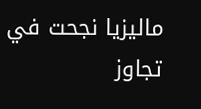ماليزيا نجحت في تجاوز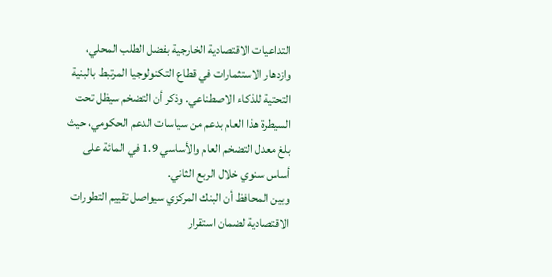التداعيات الاقتصادية الخارجية بفضل الطلب المحلي، وازدهار الاستثمارات في قطاع التكنولوجيا المرتبط بالبنية التحتية للذكاء الاصطناعي. وذكر أن التضخم سيظل تحت السيطرة هذا العام بدعم من سياسات الدعم الحكومي، حيث بلغ معدل التضخم العام والأساسي 1.9 في المائة على أساس سنوي خلال الربع الثاني.
وبين المحافظ أن البنك المركزي سيواصل تقييم التطورات الاقتصادية لضمان استقرار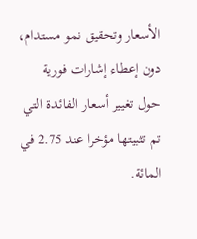الأسعار وتحقيق نمو مستدام، دون إعطاء إشارات فورية حول تغيير أسعار الفائدة التي تم تثبيتها مؤخرا عند 2.75 في المائة.